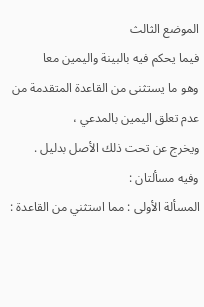الموضع الثالث
فيما يحكم فيه بالبينة واليمين معا
وهو ما يستثنى من القاعدة المتقدمة من عدم تعلق اليمين بالمدعي ،
ويخرج عن تحت ذلك الأصل بدليل .
وفيه مسألتان :
المسألة الأولى : مما استثني من القاعدة :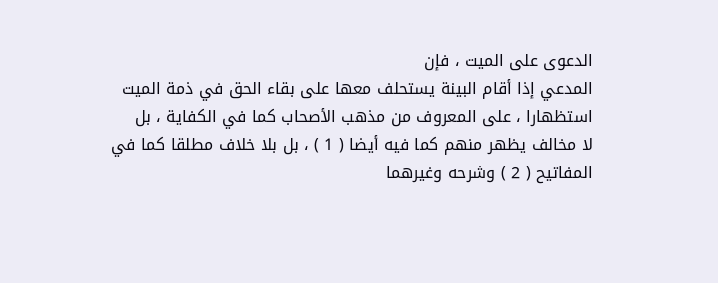الدعوى على الميت ، فإن
المدعي إذا أقام البينة يستحلف معها على بقاء الحق في ذمة الميت
استظهارا ، على المعروف من مذهب الأصحاب كما في الكفاية ، بل
لا مخالف يظهر منهم كما فيه أيضا ( 1 ) ، بل بلا خلاف مطلقا كما في
المفاتيح ( 2 ) وشرحه وغيرهما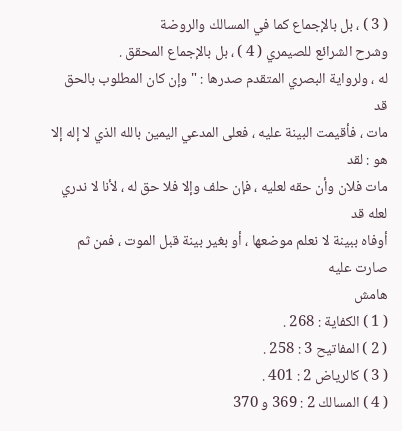( 3 ) ، بل بالإجماع كما في المسالك والروضة
وشرح الشرائع للصيمري ( 4 ) ، بل بالإجماع المحقق .
له ، ولرواية البصري المتقدم صدرها : " وإن كان المطلوب بالحق قد
مات ، فأقيمت البينة عليه ، فعلى المدعي اليمين بالله الذي لا إله إلا هو : لقد
مات فلان وأن حقه لعليه ، فإن حلف وإلا فلا حق له ، لأنا لا ندري لعله قد
أوفاه ببينة لا نعلم موضعها ، أو بغير بينة قبل الموت ، فمن ثم صارت عليه
هامش
( 1 ) الكفاية : 268 .
( 2 ) المفاتيح 3 : 258 .
( 3 ) كالرياض 2 : 401 .
( 4 ) المسالك 2 : 369 و 370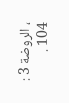، الروضة 3 : 104 .